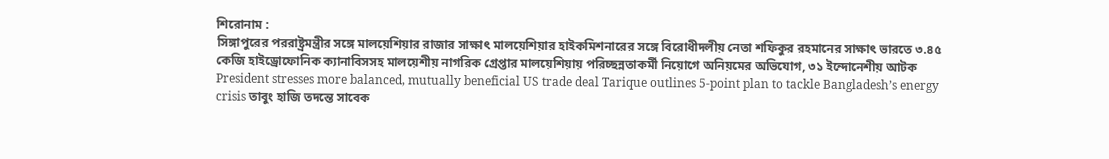শিরোনাম :
সিঙ্গাপুরের পররাষ্ট্রমন্ত্রীর সঙ্গে মালয়েশিয়ার রাজার সাক্ষাৎ মালয়েশিয়ার হাইকমিশনারের সঙ্গে বিরোধীদলীয় নেতা শফিকুর রহমানের সাক্ষাৎ ভারতে ৩.৪৫ কেজি হাইড্রোফোনিক ক্যানাবিসসহ মালয়েশীয় নাগরিক গ্রেপ্তার মালয়েশিয়ায় পরিচ্ছন্নতাকর্মী নিয়োগে অনিয়মের অভিযোগ, ৩১ ইন্দোনেশীয় আটক President stresses more balanced, mutually beneficial US trade deal Tarique outlines 5-point plan to tackle Bangladesh’s energy crisis তাবুং হাজি তদন্তে সাবেক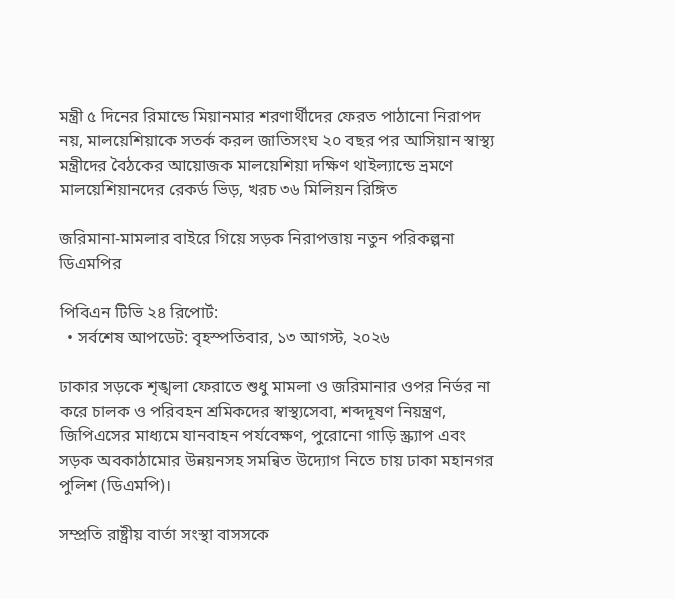মন্ত্রী ৫ দিনের রিমান্ডে মিয়ানমার শরণার্থীদের ফেরত পাঠানো নিরাপদ নয়, মালয়েশিয়াকে সতর্ক করল জাতিসংঘ ২০ বছর পর আসিয়ান স্বাস্থ্য মন্ত্রীদের বৈঠকের আয়োজক মালয়েশিয়া দক্ষিণ থাইল্যান্ডে ভ্রমণে মালয়েশিয়ানদের রেকর্ড ভিড়, খরচ ৩৬ মিলিয়ন রিঙ্গিত

জরিমানা-মামলার বাইরে গিয়ে সড়ক নিরাপত্তায় নতুন পরিকল্পনা ডিএমপির

পিবিএন টিভি ২৪ রিপোর্ট:
  • সর্বশেষ আপডেট: বৃহস্পতিবার, ১৩ আগস্ট, ২০২৬

ঢাকার সড়কে শৃঙ্খলা ফেরাতে শুধু মামলা ও জরিমানার ওপর নির্ভর না করে চালক ও পরিবহন শ্রমিকদের স্বাস্থ্যসেবা, শব্দদূষণ নিয়ন্ত্রণ, জিপিএসের মাধ্যমে যানবাহন পর্যবেক্ষণ, পুরোনো গাড়ি স্ক্র্যাপ এবং সড়ক অবকাঠামোর উন্নয়নসহ সমন্বিত উদ্যোগ নিতে চায় ঢাকা মহানগর পুলিশ (ডিএমপি)।

সম্প্রতি রাষ্ট্রীয় বার্তা সংস্থা বাসসকে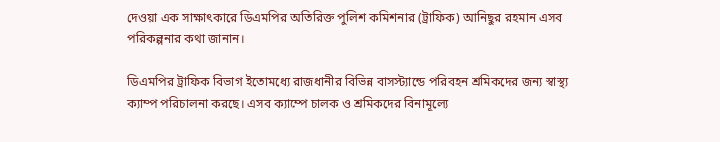দেওয়া এক সাক্ষাৎকারে ডিএমপির অতিরিক্ত পুলিশ কমিশনার (ট্রাফিক) আনিছুর রহমান এসব পরিকল্পনার কথা জানান।

ডিএমপির ট্রাফিক বিভাগ ইতোমধ্যে রাজধানীর বিভিন্ন বাসস্ট্যান্ডে পরিবহন শ্রমিকদের জন্য স্বাস্থ্য ক্যাম্প পরিচালনা করছে। এসব ক্যাম্পে চালক ও শ্রমিকদের বিনামূল্যে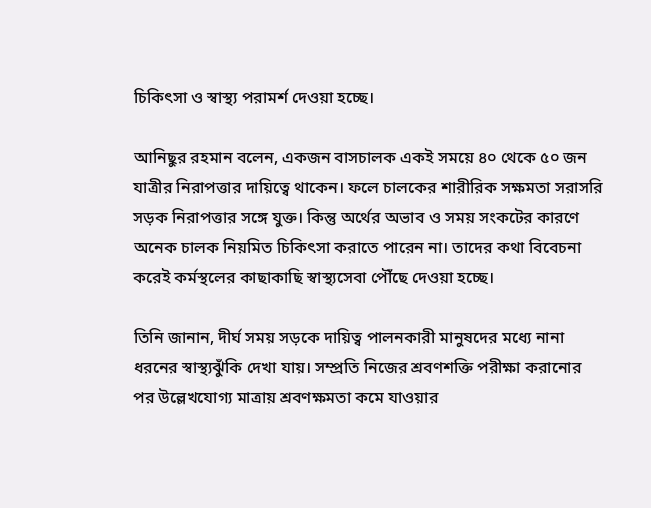চিকিৎসা ও স্বাস্থ্য পরামর্শ দেওয়া হচ্ছে।

আনিছুর রহমান বলেন, একজন বাসচালক একই সময়ে ৪০ থেকে ৫০ জন যাত্রীর নিরাপত্তার দায়িত্বে থাকেন। ফলে চালকের শারীরিক সক্ষমতা সরাসরি সড়ক নিরাপত্তার সঙ্গে যুক্ত। কিন্তু অর্থের অভাব ও সময় সংকটের কারণে অনেক চালক নিয়মিত চিকিৎসা করাতে পারেন না। তাদের কথা বিবেচনা করেই কর্মস্থলের কাছাকাছি স্বাস্থ্যসেবা পৌঁছে দেওয়া হচ্ছে।

তিনি জানান, দীর্ঘ সময় সড়কে দায়িত্ব পালনকারী মানুষদের মধ্যে নানা ধরনের স্বাস্থ্যঝুঁকি দেখা যায়। সম্প্রতি নিজের শ্রবণশক্তি পরীক্ষা করানোর পর উল্লেখযোগ্য মাত্রায় শ্রবণক্ষমতা কমে যাওয়ার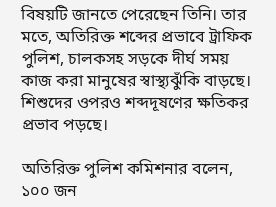বিষয়টি জানতে পেরেছেন তিনি। তার মতে, অতিরিক্ত শব্দের প্রভাবে ট্রাফিক পুলিশ, চালকসহ সড়কে দীর্ঘ সময় কাজ করা মানুষের স্বাস্থ্যঝুঁকি বাড়ছে। শিশুদের ওপরও শব্দদূষণের ক্ষতিকর প্রভাব পড়ছে।

অতিরিক্ত পুলিশ কমিশনার বলেন, ১০০ জন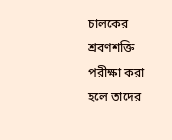চালকের শ্রবণশক্তি পরীক্ষা করা হলে তাদের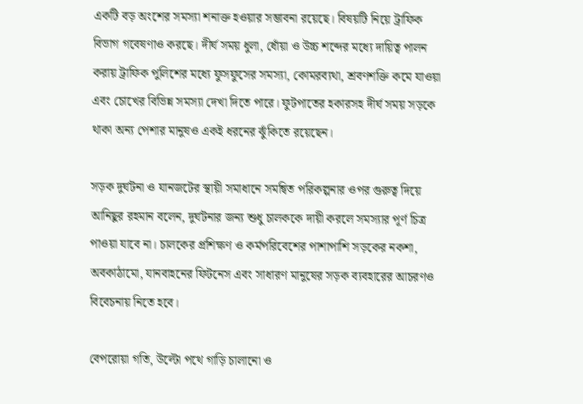একটি বড় অংশের সমস্যা শনাক্ত হওয়ার সম্ভাবনা রয়েছে। বিষয়টি নিয়ে ট্রাফিক বিভাগ গবেষণাও করছে। দীর্ঘ সময় ধুলা, ধোঁয়া ও উচ্চ শব্দের মধ্যে দায়িত্ব পালন করায় ট্রাফিক পুলিশের মধ্যে ফুসফুসের সমস্যা, কোমরব্যথা, শ্রবণশক্তি কমে যাওয়া এবং চোখের বিভিন্ন সমস্যা দেখা দিতে পারে। ফুটপাতের হকারসহ দীর্ঘ সময় সড়কে থাকা অন্য পেশার মানুষও একই ধরনের ঝুঁকিতে রয়েছেন।

সড়ক দুর্ঘটনা ও যানজটের স্থায়ী সমাধানে সমন্বিত পরিকল্পনার ওপর গুরুত্ব দিয়ে আনিছুর রহমান বলেন, দুর্ঘটনার জন্য শুধু চালককে দায়ী করলে সমস্যার পূর্ণ চিত্র পাওয়া যাবে না। চালকের প্রশিক্ষণ ও কর্মপরিবেশের পাশাপাশি সড়কের নকশা, অবকাঠামো, যানবাহনের ফিটনেস এবং সাধারণ মানুষের সড়ক ব্যবহারের আচরণও বিবেচনায় নিতে হবে।

বেপরোয়া গতি, উল্টো পথে গাড়ি চালানো ও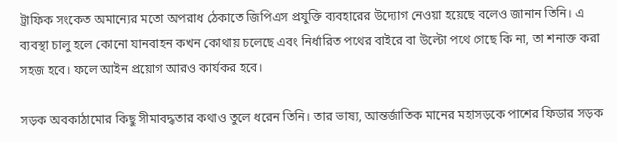ট্রাফিক সংকেত অমান্যের মতো অপরাধ ঠেকাতে জিপিএস প্রযুক্তি ব্যবহারের উদ্যোগ নেওয়া হয়েছে বলেও জানান তিনি। এ ব্যবস্থা চালু হলে কোনো যানবাহন কখন কোথায় চলেছে এবং নির্ধারিত পথের বাইরে বা উল্টো পথে গেছে কি না, তা শনাক্ত করা সহজ হবে। ফলে আইন প্রয়োগ আরও কার্যকর হবে।

সড়ক অবকাঠামোর কিছু সীমাবদ্ধতার কথাও তুলে ধরেন তিনি। তার ভাষ্য, আন্তর্জাতিক মানের মহাসড়কে পাশের ফিডার সড়ক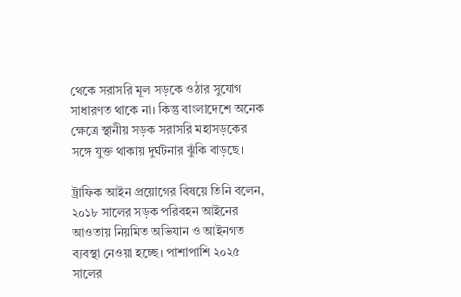থেকে সরাসরি মূল সড়কে ওঠার সুযোগ সাধারণত থাকে না। কিন্তু বাংলাদেশে অনেক ক্ষেত্রে স্থানীয় সড়ক সরাসরি মহাসড়কের সঙ্গে যুক্ত থাকায় দুর্ঘটনার ঝুঁকি বাড়ছে।

ট্রাফিক আইন প্রয়োগের বিষয়ে তিনি বলেন, ২০১৮ সালের সড়ক পরিবহন আইনের আওতায় নিয়মিত অভিযান ও আইনগত ব্যবস্থা নেওয়া হচ্ছে। পাশাপাশি ২০২৫ সালের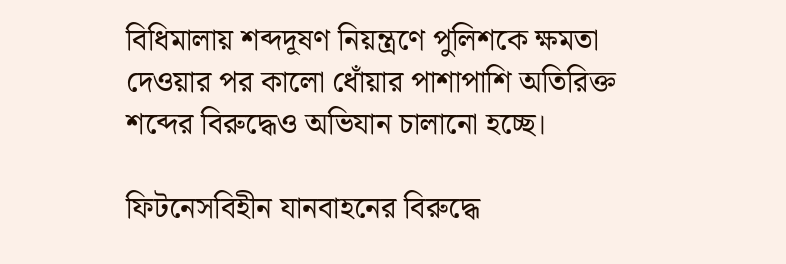বিধিমালায় শব্দদূষণ নিয়ন্ত্রণে পুলিশকে ক্ষমতা দেওয়ার পর কালো ধোঁয়ার পাশাপাশি অতিরিক্ত শব্দের বিরুদ্ধেও অভিযান চালানো হচ্ছে।

ফিটনেসবিহীন যানবাহনের বিরুদ্ধে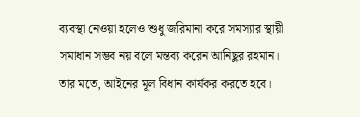ব্যবস্থা নেওয়া হলেও শুধু জরিমানা করে সমস্যার স্থায়ী সমাধান সম্ভব নয় বলে মন্তব্য করেন আনিছুর রহমান। তার মতে, আইনের মূল বিধান কার্যকর করতে হবে।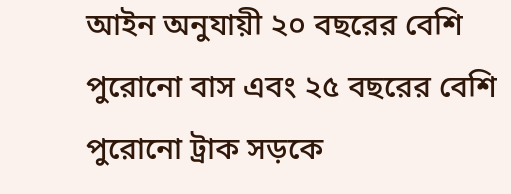আইন অনুযায়ী ২০ বছরের বেশি পুরোনো বাস এবং ২৫ বছরের বেশি পুরোনো ট্রাক সড়কে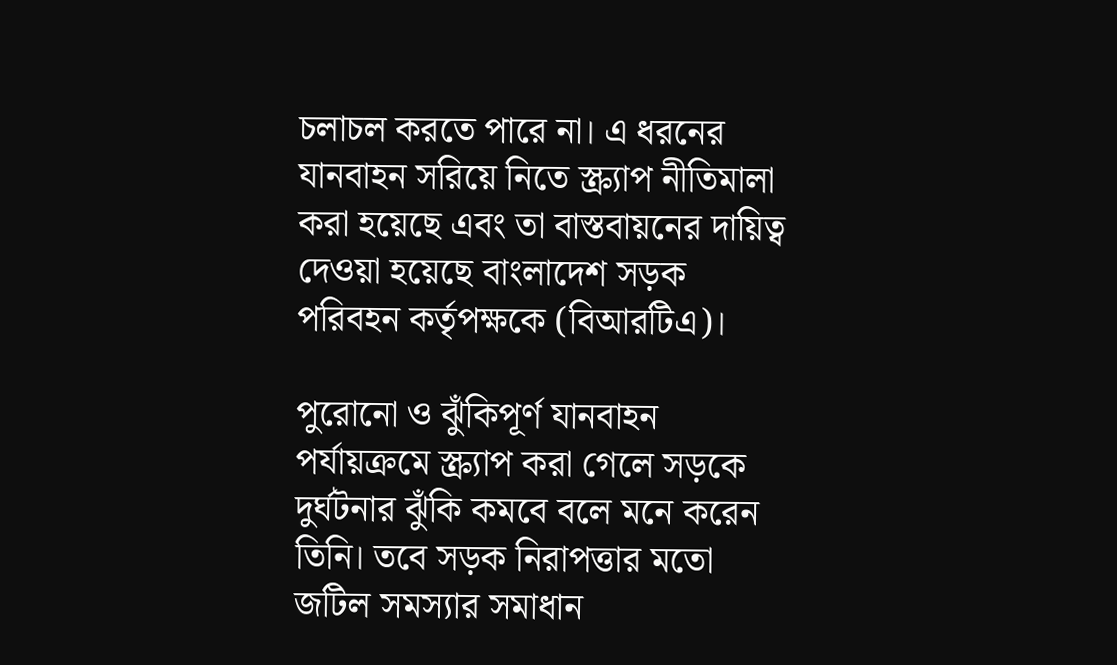চলাচল করতে পারে না। এ ধরনের যানবাহন সরিয়ে নিতে স্ক্র্যাপ নীতিমালা করা হয়েছে এবং তা বাস্তবায়নের দায়িত্ব দেওয়া হয়েছে বাংলাদেশ সড়ক পরিবহন কর্তৃপক্ষকে (বিআরটিএ)।

পুরোনো ও ঝুঁকিপূর্ণ যানবাহন পর্যায়ক্রমে স্ক্র্যাপ করা গেলে সড়কে দুর্ঘটনার ঝুঁকি কমবে বলে মনে করেন তিনি। তবে সড়ক নিরাপত্তার মতো জটিল সমস্যার সমাধান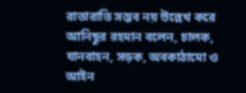রাতারাতি সম্ভব নয় উল্লেখ করে আনিছুর রহমান বলেন, চালক, যানবাহন, সড়ক, অবকাঠামো ও আইন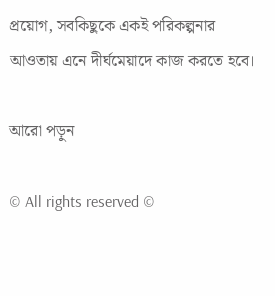প্রয়োগ, সবকিছুকে একই পরিকল্পনার আওতায় এনে দীর্ঘমেয়াদে কাজ করতে হবে।

আরো পড়ুন

© All rights reserved ©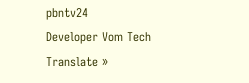pbntv24
Developer Vom Tech
Translate »